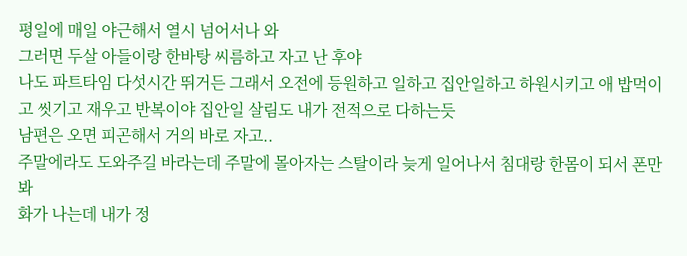평일에 매일 야근해서 열시 넘어서나 와
그러면 두살 아들이랑 한바탕 씨름하고 자고 난 후야
나도 파트타임 다섯시간 뛰거든 그래서 오전에 등원하고 일하고 집안일하고 하원시키고 애 밥먹이고 씻기고 재우고 반복이야 집안일 살림도 내가 전적으로 다하는듯
남편은 오면 피곤해서 거의 바로 자고..
주말에라도 도와주길 바라는데 주말에 몰아자는 스탈이라 늦게 일어나서 침대랑 한몸이 되서 폰만 봐
화가 나는데 내가 정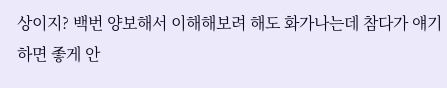상이지? 백번 양보해서 이해해보려 해도 화가나는데 참다가 얘기하면 좋게 안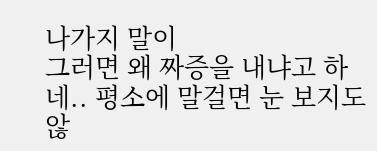나가지 말이
그러면 왜 짜증을 내냐고 하네.. 평소에 말걸면 눈 보지도 않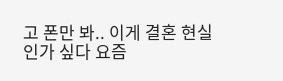고 폰만 봐.. 이게 결혼 현실인가 싶다 요즘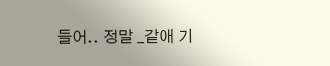들어.. 정말 _같애 기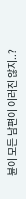뷴이 모든 남편이 이러진 않지..?